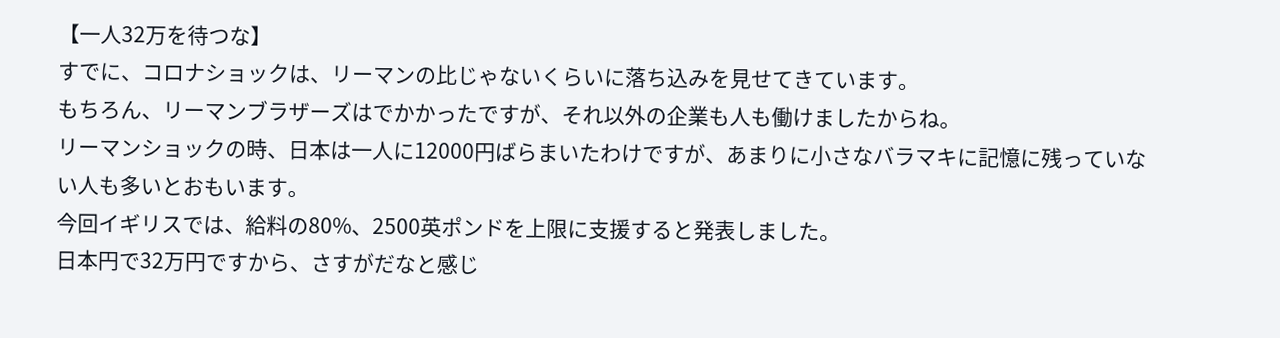【一人32万を待つな】
すでに、コロナショックは、リーマンの比じゃないくらいに落ち込みを見せてきています。
もちろん、リーマンブラザーズはでかかったですが、それ以外の企業も人も働けましたからね。
リーマンショックの時、日本は一人に12000円ばらまいたわけですが、あまりに小さなバラマキに記憶に残っていない人も多いとおもいます。
今回イギリスでは、給料の80%、2500英ポンドを上限に支援すると発表しました。
日本円で32万円ですから、さすがだなと感じ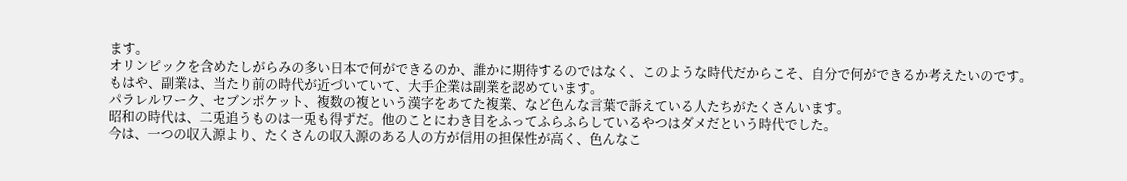ます。
オリンピックを含めたしがらみの多い日本で何ができるのか、誰かに期待するのではなく、このような時代だからこそ、自分で何ができるか考えたいのです。
もはや、副業は、当たり前の時代が近づいていて、大手企業は副業を認めています。
パラレルワーク、セブンポケット、複数の複という漢字をあてた複業、など色んな言葉で訴えている人たちがたくさんいます。
昭和の時代は、二兎追うものは一兎も得ずだ。他のことにわき目をふってふらふらしているやつはダメだという時代でした。
今は、一つの収入源より、たくさんの収入源のある人の方が信用の担保性が高く、色んなこ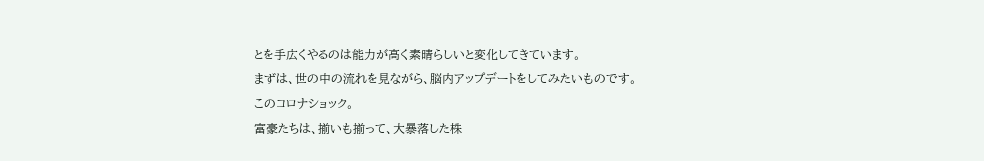とを手広くやるのは能力が高く素晴らしいと変化してきています。
まずは、世の中の流れを見ながら、脳内アップデートをしてみたいものです。
このコロナショック。
富豪たちは、揃いも揃って、大暴落した株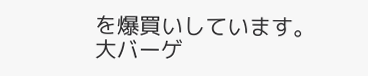を爆買いしています。
大バーゲ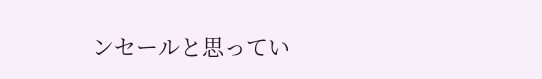ンセールと思ってい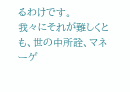るわけです。
我々にそれが難しくとも、世の中所詮、マネーゲ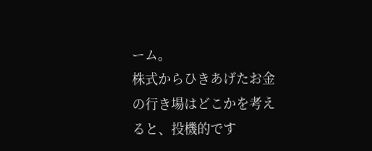ーム。
株式からひきあげたお金の行き場はどこかを考えると、投機的です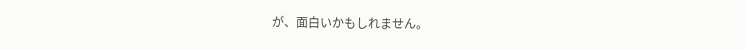が、面白いかもしれません。